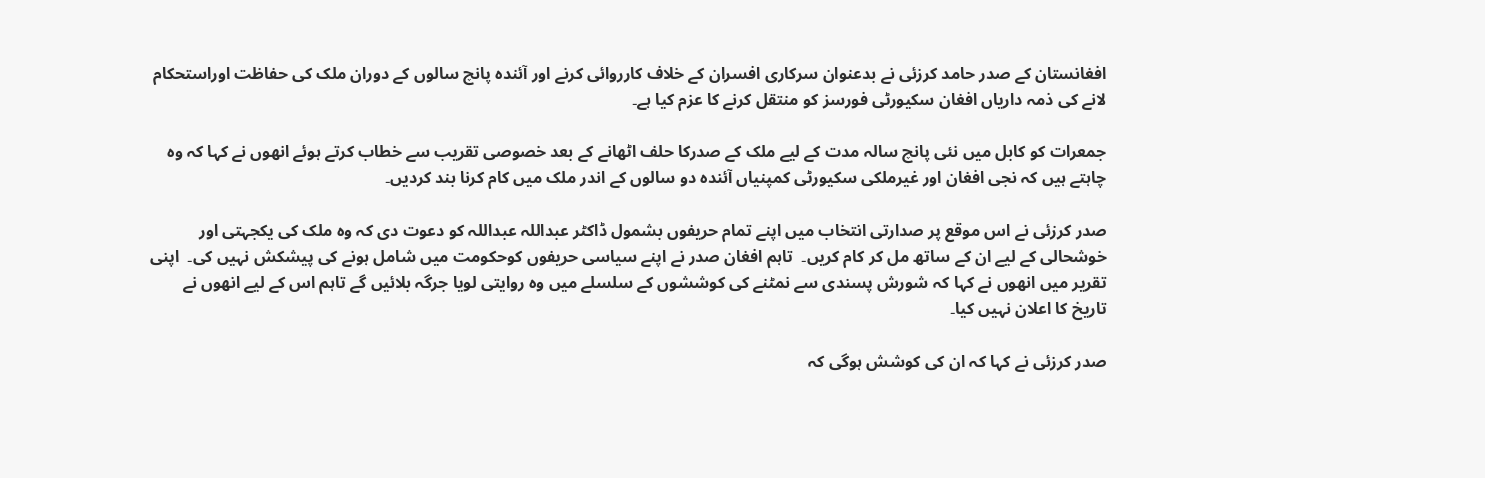افغانستان کے صدر حامد کرزئی نے بدعنوان سرکاری افسران کے خلاف کارروائی کرنے اور آئندہ پانچ سالوں کے دوران ملک کی حفاظت اوراستحکام لانے کی ذمہ داریاں افغان سکیورٹی فورسز کو منتقل کرنے کا عزم کیا ہے۔

جمعرات کو کابل میں نئی پانچ سالہ مدت کے لیے ملک کے صدرکا حلف اٹھانے کے بعد خصوصی تقریب سے خطاب کرتے ہوئے انھوں نے کہا کہ وہ چاہتے ہیں کہ نجی افغان اور غیرملکی سکیورٹی کمپنیاں آئندہ دو سالوں کے اندر ملک میں کام کرنا بند کردیں۔

صدر کرزئی نے اس موقع پر صدارتی انتخاب میں اپنے تمام حریفوں بشمول ڈاکٹر عبداللہ عبداللہ کو دعوت دی کہ وہ ملک کی یکجہتی اور خوشحالی کے لیے ان کے ساتھ مل کر کام کریں۔  تاہم افغان صدر نے اپنے سیاسی حریفوں کوحکومت میں شامل ہونے کی پیشکش نہیں کی۔  اپنی تقریر میں انھوں نے کہا کہ شورش پسندی سے نمٹنے کی کوششوں کے سلسلے میں وہ روایتی لویا جرگہ بلائیں گے تاہم اس کے لیے انھوں نے تاریخ کا اعلان نہیں کیا۔

صدر کرزئی نے کہا کہ ان کی کوشش ہوگی کہ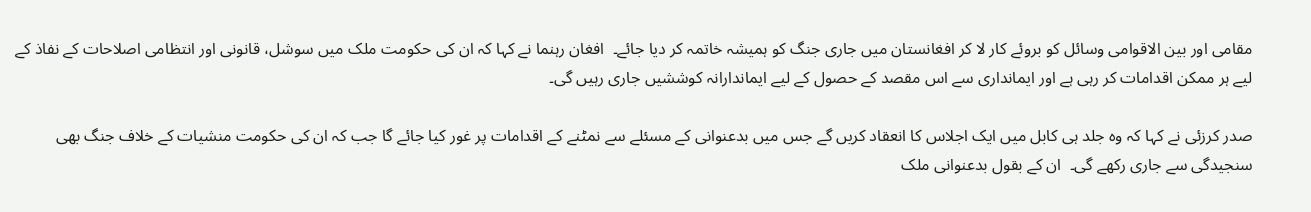مقامی اور بین الاقوامی وسائل کو بروئے کار لا کر افغانستان میں جاری جنگ کو ہمیشہ خاتمہ کر دیا جائے۔  افغان رہنما نے کہا کہ ان کی حکومت ملک میں سوشل، قانونی اور انتظامی اصلاحات کے نفاذ کے لیے ہر ممکن اقدامات کر رہی ہے اور ایمانداری سے اس مقصد کے حصول کے لیے ایماندارانہ کوششیں جاری رہیں گی۔

صدر کرزئی نے کہا کہ وہ جلد ہی کابل میں ایک اجلاس کا انعقاد کریں گے جس میں بدعنوانی کے مسئلے سے نمٹنے کے اقدامات پر غور کیا جائے گا جب کہ ان کی حکومت منشیات کے خلاف جنگ بھی سنجیدگی سے جاری رکھے گی۔  ان کے بقول بدعنوانی ملک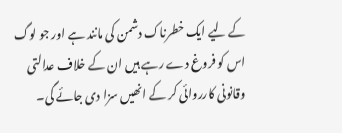کے لیے ایک خطرناک دشمن کی مانند ہے اور جو لوگ اس کو فروغ دے رہے ہیں ان کے خلاف عدالتی وقانونی کارروائی کر کے انھیں سزا دی جائے گی۔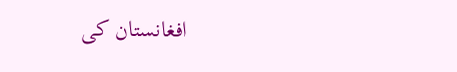افغانستان کی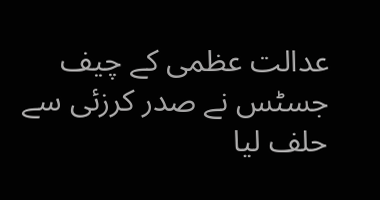عدالت عظمی کے چیف جسٹس نے صدر کرزئی سے حلف لیا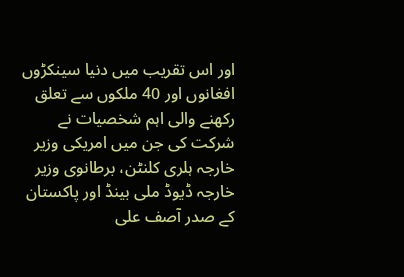اور اس تقریب میں دنیا سینکڑوں افغانوں اور 40 ملکوں سے تعلق رکھنے والی اہم شخصیات نے شرکت کی جن میں امریکی وزیر خارجہ ہلری کلنٹن، برطانوی وزیر خارجہ ڈیوڈ ملی بینڈ اور پاکستان کے صدر آصف علی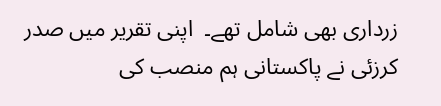زرداری بھی شامل تھے۔  اپنی تقریر میں صدر کرزئی نے پاکستانی ہم منصب کی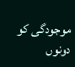موجودگی کو دونوں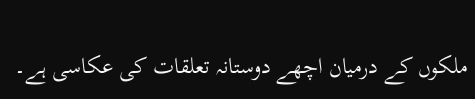ملکوں کے درمیان اچھے دوستانہ تعلقات کی عکاسی ہے۔